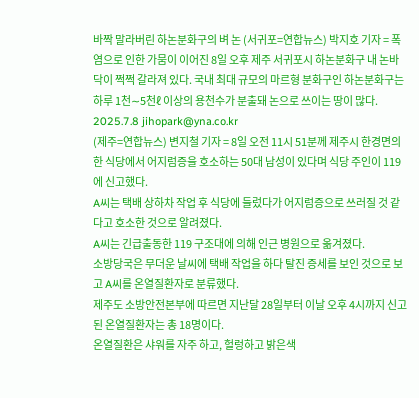바짝 말라버린 하논분화구의 벼 논 (서귀포=연합뉴스) 박지호 기자 = 폭염으로 인한 가뭄이 이어진 8일 오후 제주 서귀포시 하논분화구 내 논바닥이 쩍쩍 갈라져 있다. 국내 최대 규모의 마르형 분화구인 하논분화구는 하루 1천∼5천ℓ 이상의 용천수가 분출돼 논으로 쓰이는 땅이 많다. 2025.7.8 jihopark@yna.co.kr
(제주=연합뉴스) 변지철 기자 = 8일 오전 11시 51분께 제주시 한경면의 한 식당에서 어지럼증을 호소하는 50대 남성이 있다며 식당 주인이 119에 신고했다.
A씨는 택배 상하차 작업 후 식당에 들렀다가 어지럼증으로 쓰러질 것 같다고 호소한 것으로 알려졌다.
A씨는 긴급출동한 119 구조대에 의해 인근 병원으로 옮겨졌다.
소방당국은 무더운 날씨에 택배 작업을 하다 탈진 증세를 보인 것으로 보고 A씨를 온열질환자로 분류했다.
제주도 소방안전본부에 따르면 지난달 28일부터 이날 오후 4시까지 신고된 온열질환자는 총 18명이다.
온열질환은 샤워를 자주 하고, 헐렁하고 밝은색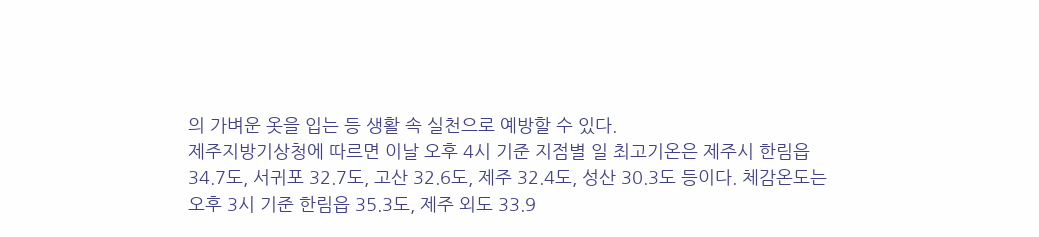의 가벼운 옷을 입는 등 생활 속 실천으로 예방할 수 있다.
제주지방기상청에 따르면 이날 오후 4시 기준 지점별 일 최고기온은 제주시 한림읍 34.7도, 서귀포 32.7도, 고산 32.6도, 제주 32.4도, 성산 30.3도 등이다. 체감온도는 오후 3시 기준 한림읍 35.3도, 제주 외도 33.9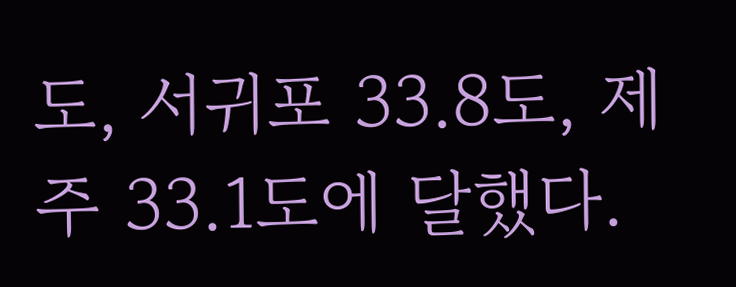도, 서귀포 33.8도, 제주 33.1도에 달했다.